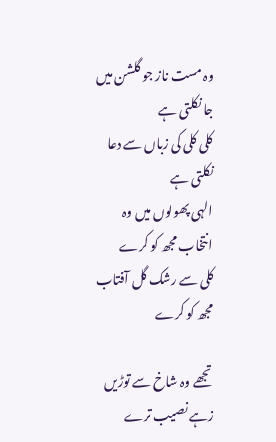وہ مست ناز جو گلشن میں جا نکلتی ہے
کلی کلی کی زباں سے دعا نکلتی ہے
الہی پھولوں میں وہ انتخاب مجھ کو کرے
کلی سے رشک گل آفتاب مجھ کو کرے

تجھے وہ شاخ سے توڑیں زہے نصیب ترے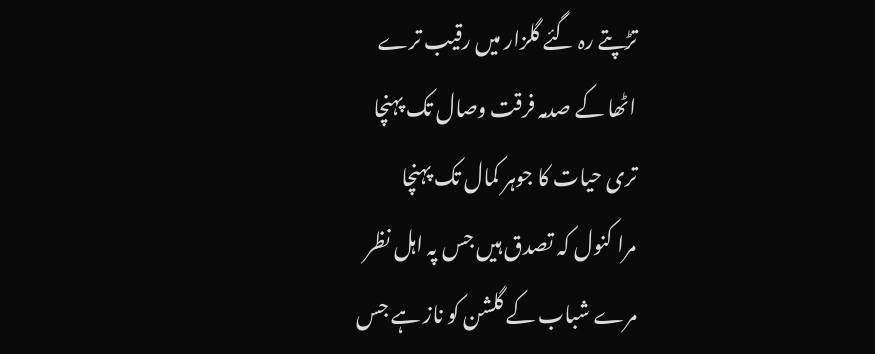تڑپتے رہ گئے گلزار میں رقیب ترے
اٹھا کے صدمہ فرقت وصال تک پہنچا
تری حیات کا جوہر کمال تک پہنچا
مرا کنول کہ تصدق ہیں جس پہ اہل نظر
مرے شباب کے گلشن کو ناز ہے جس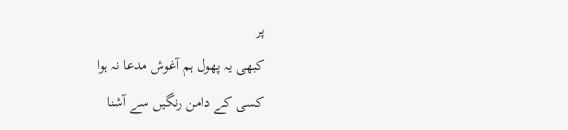پر
کبھی یہ پھول ہم آغوش مدعا نہ ہوا
کسی کے دامن رنگیں سے آشنا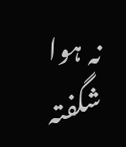نہ ہوا
شگفتہ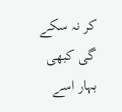کر نہ سکے گی کبھی بہار اسے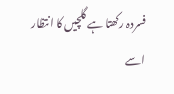فسردہ رکھتا ہے گلچیں کا انتظار اسے